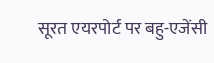सूरत एयरपोर्ट पर बहु-एजेंसी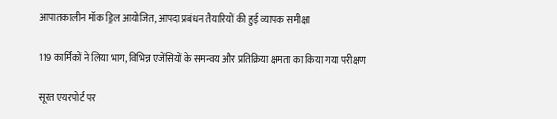आपातकालीन मॉक ड्रिल आयोजित, आपदा प्रबंधन तैयारियों की हुई व्यापक समीक्षा

119 कार्मिकों ने लिया भाग, विभिन्न एजेंसियों के समन्वय और प्रतिक्रिया क्षमता का किया गया परीक्षण

सूरत एयरपोर्ट पर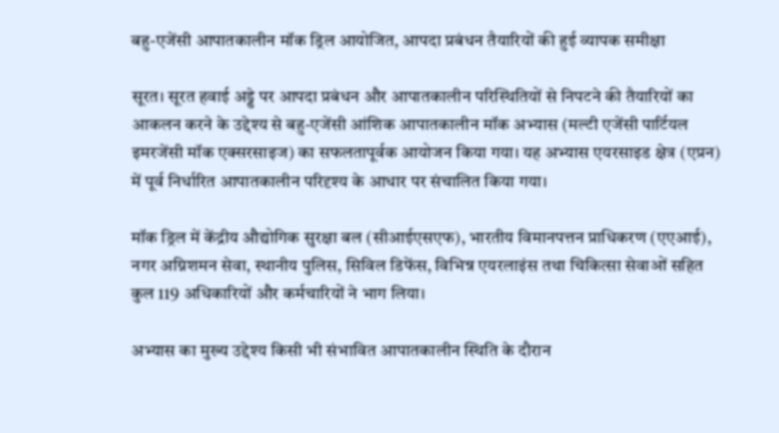बहु-एजेंसी आपातकालीन मॉक ड्रिल आयोजित, आपदा प्रबंधन तैयारियों की हुई व्यापक समीक्षा

सूरत। सूरत हवाई अड्डे पर आपदा प्रबंधन और आपातकालीन परिस्थितियों से निपटने की तैयारियों का आकलन करने के उद्देश्य से बहु-एजेंसी आंशिक आपातकालीन मॉक अभ्यास (मल्टी एजेंसी पार्टियल इमरजेंसी मॉक एक्सरसाइज) का सफलतापूर्वक आयोजन किया गया। यह अभ्यास एयरसाइड क्षेत्र (एप्रन) में पूर्व निर्धारित आपातकालीन परिदृश्य के आधार पर संचालित किया गया।

मॉक ड्रिल में केंद्रीय औद्योगिक सुरक्षा बल (सीआईएसएफ), भारतीय विमानपत्तन प्राधिकरण (एएआई), नगर अग्निशमन सेवा, स्थानीय पुलिस, सिविल डिफेंस, विभिन्न एयरलाइंस तथा चिकित्सा सेवाओं सहित कुल 119 अधिकारियों और कर्मचारियों ने भाग लिया।

अभ्यास का मुख्य उद्देश्य किसी भी संभावित आपातकालीन स्थिति के दौरान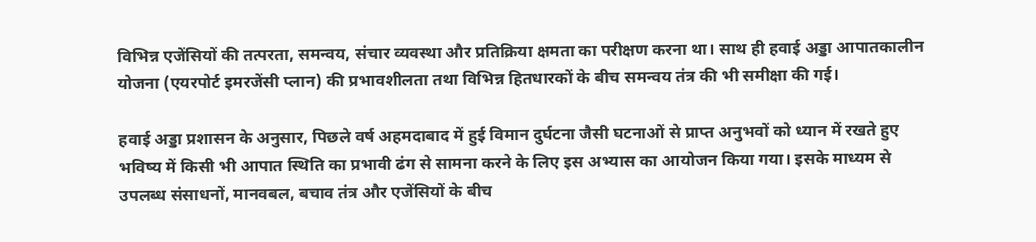विभिन्न एजेंसियों की तत्परता, समन्वय, संचार व्यवस्था और प्रतिक्रिया क्षमता का परीक्षण करना था। साथ ही हवाई अड्डा आपातकालीन योजना (एयरपोर्ट इमरजेंसी प्लान) की प्रभावशीलता तथा विभिन्न हितधारकों के बीच समन्वय तंत्र की भी समीक्षा की गई।

हवाई अड्डा प्रशासन के अनुसार, पिछले वर्ष अहमदाबाद में हुई विमान दुर्घटना जैसी घटनाओं से प्राप्त अनुभवों को ध्यान में रखते हुए भविष्य में किसी भी आपात स्थिति का प्रभावी ढंग से सामना करने के लिए इस अभ्यास का आयोजन किया गया। इसके माध्यम से उपलब्ध संसाधनों, मानवबल, बचाव तंत्र और एजेंसियों के बीच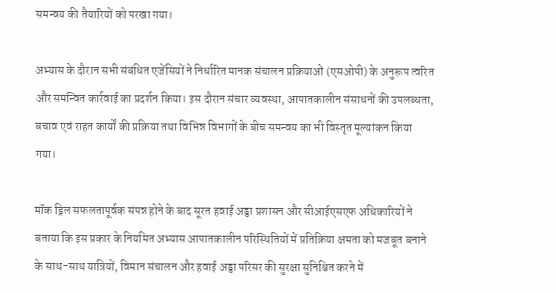समन्वय की तैयारियों को परखा गया।

अभ्यास के दौरान सभी संबंधित एजेंसियों ने निर्धारित मानक संचालन प्रक्रियाओं (एसओपी) के अनुरूप त्वरित और समन्वित कार्रवाई का प्रदर्शन किया। इस दौरान संचार व्यवस्था, आपातकालीन संसाधनों की उपलब्धता, बचाव एवं राहत कार्यों की प्रक्रिया तथा विभिन्न विभागों के बीच समन्वय का भी विस्तृत मूल्यांकन किया गया।

मॉक ड्रिल सफलतापूर्वक संपन्न होने के बाद सूरत हवाई अड्डा प्रशासन और सीआईएसएफ अधिकारियों ने बताया कि इस प्रकार के नियमित अभ्यास आपातकालीन परिस्थितियों में प्रतिक्रिया क्षमता को मजबूत बनाने के साथ-साथ यात्रियों, विमान संचालन और हवाई अड्डा परिसर की सुरक्षा सुनिश्चित करने में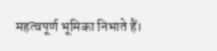महत्वपूर्ण भूमिका निभाते हैं।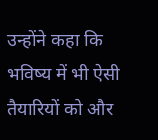उन्होंने कहा कि भविष्य में भी ऐसी तैयारियों को और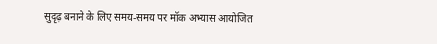सुदृढ़ बनाने के लिए समय-समय पर मॉक अभ्यास आयोजित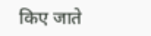किए जाते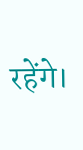रहेंगे।